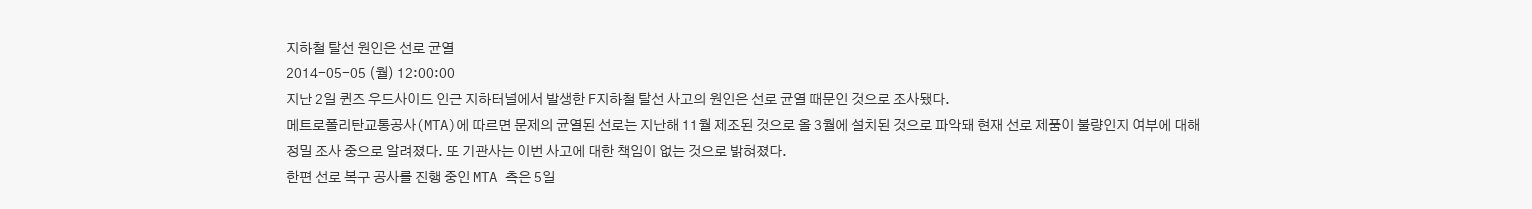지하철 탈선 원인은 선로 균열
2014-05-05 (월) 12:00:00
지난 2일 퀸즈 우드사이드 인근 지하터널에서 발생한 F지하철 탈선 사고의 원인은 선로 균열 때문인 것으로 조사됐다.
메트로폴리탄교통공사(MTA)에 따르면 문제의 균열된 선로는 지난해 11월 제조된 것으로 올 3월에 설치된 것으로 파악돼 현재 선로 제품이 불량인지 여부에 대해 정밀 조사 중으로 알려졌다. 또 기관사는 이번 사고에 대한 책임이 없는 것으로 밝혀졌다.
한편 선로 복구 공사를 진행 중인 MTA 측은 5일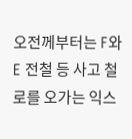오전께부터는 F와 E 전철 등 사고 철로를 오가는 익스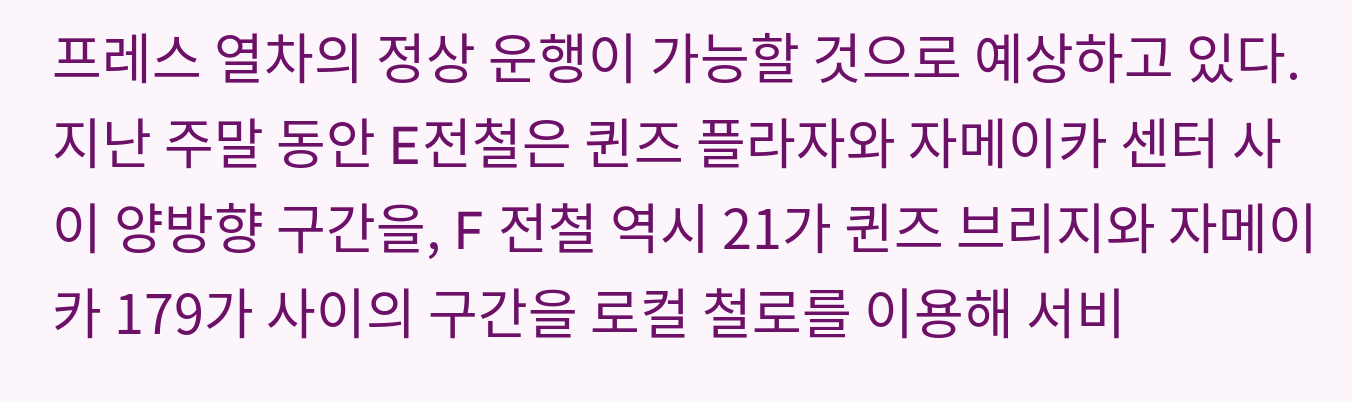프레스 열차의 정상 운행이 가능할 것으로 예상하고 있다. 지난 주말 동안 E전철은 퀸즈 플라자와 자메이카 센터 사이 양방향 구간을, F 전철 역시 21가 퀸즈 브리지와 자메이카 179가 사이의 구간을 로컬 철로를 이용해 서비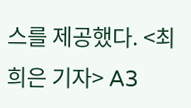스를 제공했다. <최희은 기자> A3